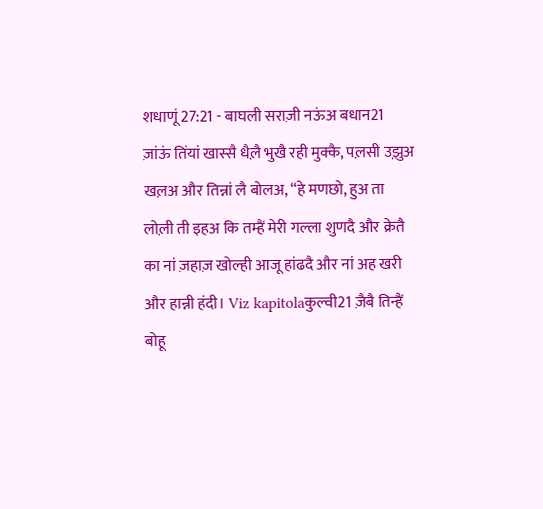शधाणूं 27:21 - बाघली सराज़ी नऊंअ बधान21 ज़ांऊं तिंयां खास्सै धैल़ै भुखै रही मुक्कै, पल़सी उझ़ुअ खल़अ और तिन्नां लै बोलअ, “हे मणछो, हुअ ता लोल़ी ती इहअ कि तम्हैं मेरी गल्ला शुणदै और क्रेतै का नां ज़हाज़ खोल्ही आजू हांढदै और नां अह खरी और हान्नी हंदी। Viz kapitolaकुल्वी21 ज़ैबै तिन्हैं बोहू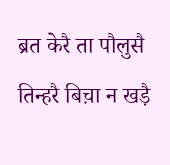ब्रत केरै ता पौलुसै तिन्हरै बिच़ा न खड़ै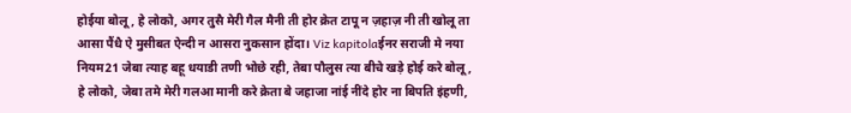होईया बोलू, हे लोको, अगर तुसै मेरी गैल मैनी ती होर क्रेत टापू न ज़हाज़ नी ती खोलू ता आसा पैंधै ऐ मुसीबत ऐन्दी न आसरा नुकसान होंदा। Viz kapitolaईनर सराजी मे नया नियम21 जेबा त्याह बहू धयाडी तणी भोछे रही, तेबा पौलुस त्या बीचे खड़े होई करे बोलू, हे लोको, जेबा तमे मेरी गलआ मानी करे क्रेता बे जहाजा नांई नींदे होर ना बिपति इंहणी,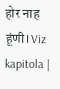होर नाह हूंणी। Viz kapitola |